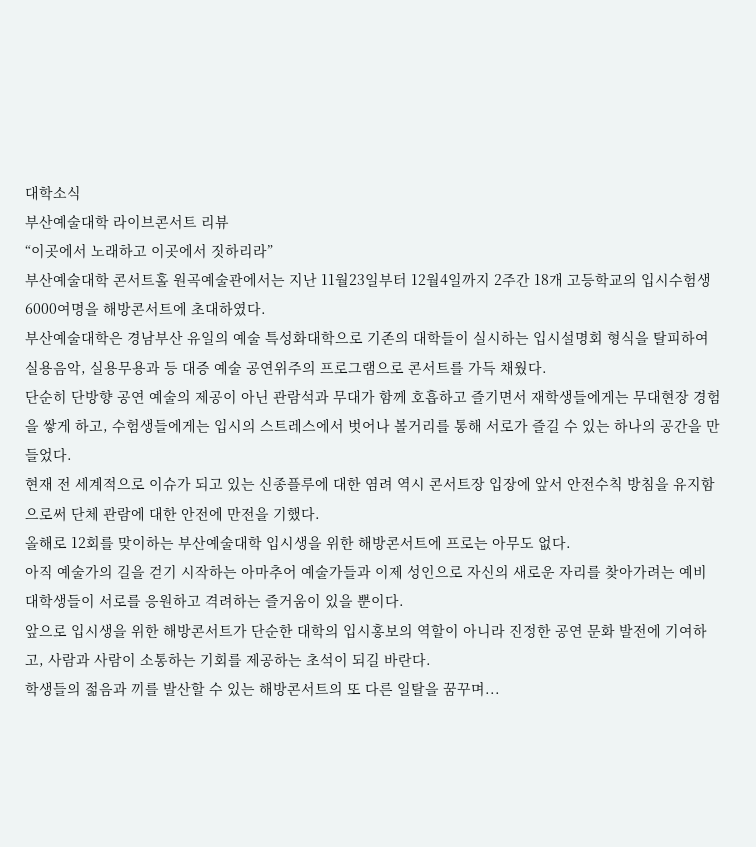대학소식
부산예술대학 라이브콘서트 리뷰
“이곳에서 노래하고 이곳에서 짓하리라”
부산예술대학 콘서트홀 원곡예술관에서는 지난 11월23일부터 12월4일까지 2주간 18개 고등학교의 입시수험생 6000여명을 해방콘서트에 초대하였다.
부산예술대학은 경남부산 유일의 예술 특성화대학으로 기존의 대학들이 실시하는 입시설명회 형식을 탈피하여 실용음악, 실용무용과 등 대증 예술 공연위주의 프로그램으로 콘서트를 가득 채웠다.
단순히 단방향 공연 예술의 제공이 아닌 관람석과 무대가 함께 호흡하고 즐기면서 재학생들에게는 무대현장 경험을 쌓게 하고, 수험생들에게는 입시의 스트레스에서 벗어나 볼거리를 통해 서로가 즐길 수 있는 하나의 공간을 만들었다.
현재 전 세계적으로 이슈가 되고 있는 신종플루에 대한 염려 역시 콘서트장 입장에 앞서 안전수칙 방침을 유지함으로써 단체 관람에 대한 안전에 만전을 기했다.
올해로 12회를 맞이하는 부산예술대학 입시생을 위한 해방콘서트에 프로는 아무도 없다.
아직 예술가의 길을 걷기 시작하는 아마추어 예술가들과 이제 성인으로 자신의 새로운 자리를 찾아가려는 예비 대학생들이 서로를 응원하고 격려하는 즐거움이 있을 뿐이다.
앞으로 입시생을 위한 해방콘서트가 단순한 대학의 입시홍보의 역할이 아니라 진정한 공연 문화 발전에 기여하고, 사람과 사람이 소통하는 기회를 제공하는 초석이 되길 바란다.
학생들의 젊음과 끼를 발산할 수 있는 해방콘서트의 또 다른 일탈을 꿈꾸며...